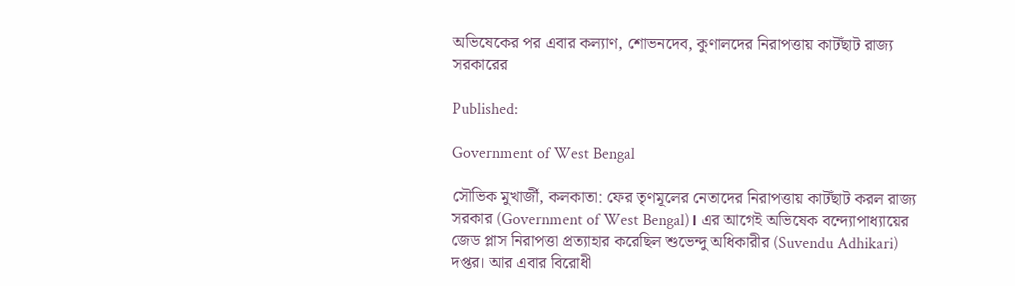অভিষেকের পর এবার কল্যাণ, শোভনদেব, কুণালদের নিরাপত্তায় কাটছাঁট রাজ্য সরকারের

Published:

Government of West Bengal

সৌভিক মুখার্জী, কলকাতা: ফের তৃণমূলের নেতাদের নিরাপত্তায় কাটছাঁট করল রাজ্য সরকার (Government of West Bengal)। এর আগেই অভিষেক বন্দ্যোপাধ্যায়ের জেড প্লাস নিরাপত্তা প্রত্যাহার করেছিল শুভেন্দু অধিকারীর (Suvendu Adhikari) দপ্তর। আর এবার বিরোধী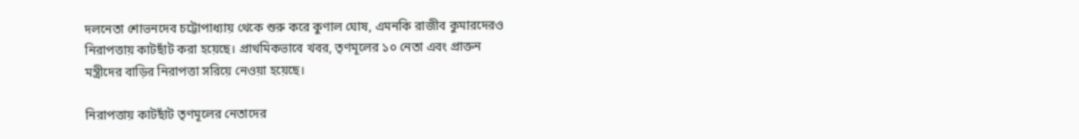দলনেতা শোভনদেব চট্টোপাধ্যায় থেকে শুরু করে কুণাল ঘোষ, এমনকি রাজীব কুমারদেরও নিরাপত্তায় কাটছাঁট করা হয়েছে। প্রাথমিকভাবে খবর, তৃণমূলের ১০ নেতা এবং প্রাক্তন মন্ত্রীদের বাড়ির নিরাপত্তা সরিয়ে নেওয়া হয়েছে।

নিরাপত্তায় কাটছাঁট তৃণমূলের নেতাদের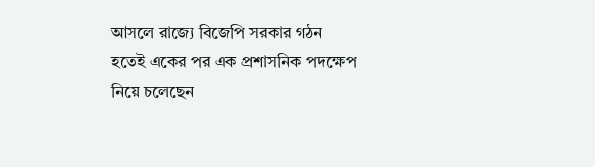আসলে রাজ্যে বিজেপি সরকার গঠন হতেই একের পর এক প্রশাসনিক পদক্ষেপ নিয়ে চলেছেন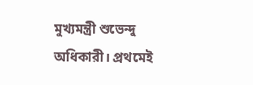মুখ্যমন্ত্রী শুভেন্দু অধিকারী। প্রথমেই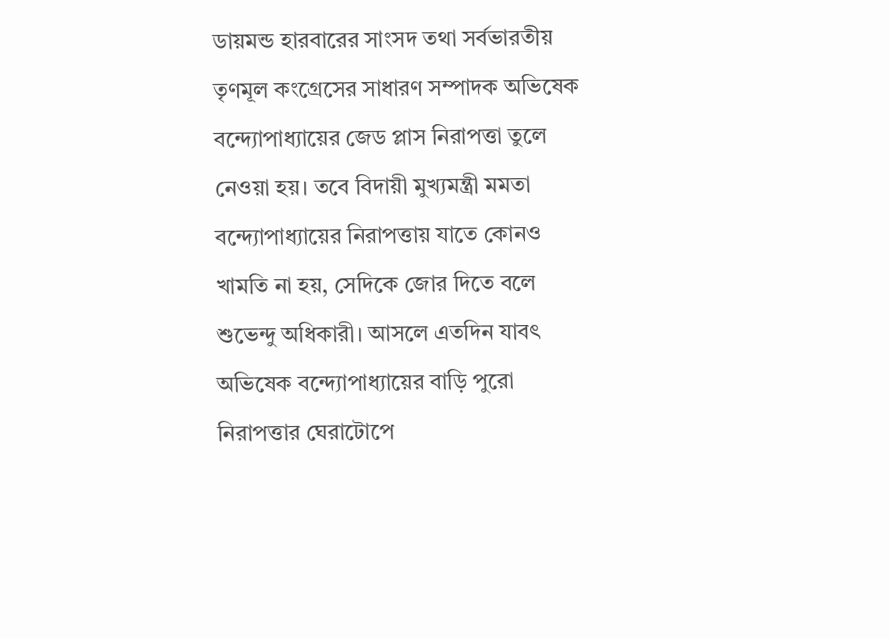ডায়মন্ড হারবারের সাংসদ তথা সর্বভারতীয় তৃণমূল কংগ্রেসের সাধারণ সম্পাদক অভিষেক বন্দ্যোপাধ্যায়ের জেড প্লাস নিরাপত্তা তুলে নেওয়া হয়। তবে বিদায়ী মুখ্যমন্ত্রী মমতা বন্দ্যোপাধ্যায়ের নিরাপত্তায় যাতে কোনও খামতি না হয়, সেদিকে জোর দিতে বলে শুভেন্দু অধিকারী। আসলে এতদিন যাবৎ অভিষেক বন্দ্যোপাধ্যায়ের বাড়ি পুরো নিরাপত্তার ঘেরাটোপে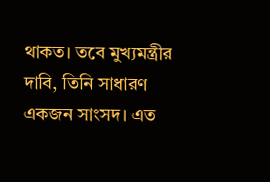থাকত। তবে মুখ্যমন্ত্রীর দাবি, তিনি সাধারণ একজন সাংসদ। এত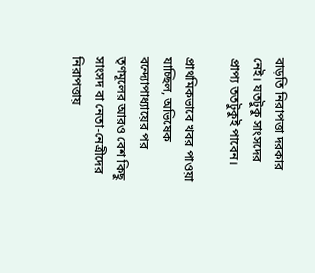বাড়তি নিরাপত্তা দরকার নেই। যতটুকু সাংসদের প্রাপ্য ততটুকুই পাবেন।

প্রাথমিকভাবে খবর পাওয়া যাচ্ছিল, অভিষেক বন্দ্যোপাধ্যায়ের পর তৃণমূলের আরও বেশ কিছু সাংসদ বা নেতা-নেত্রীদের নিরাপত্তায়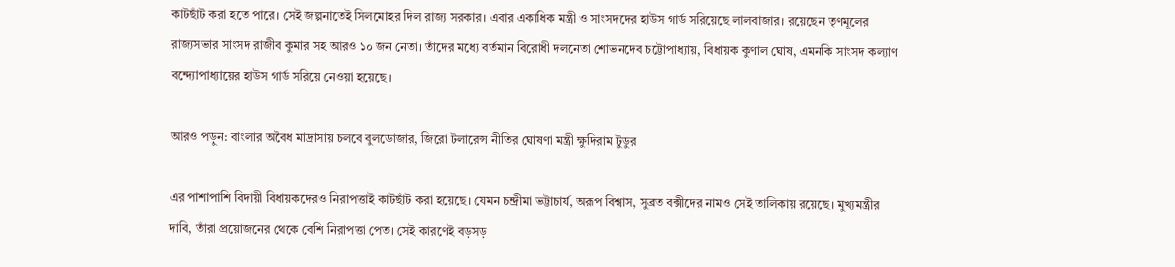কাটছাঁট করা হতে পারে। সেই জল্পনাতেই সিলমোহর দিল রাজ্য সরকার। এবার একাধিক মন্ত্রী ও সাংসদদের হাউস গার্ড সরিয়েছে লালবাজার। রয়েছেন তৃণমূলের রাজ্যসভার সাংসদ রাজীব কুমার সহ আরও ১০ জন নেতা। তাঁদের মধ্যে বর্তমান বিরোধী দলনেতা শোভনদেব চট্টোপাধ্যায়, বিধায়ক কুণাল ঘোষ, এমনকি সাংসদ কল্যাণ বন্দ্যোপাধ্যায়ের হাউস গার্ড সরিয়ে নেওয়া হয়েছে।

আরও পড়ুন: বাংলার অবৈধ মাদ্রাসায় চলবে বুলডোজার, জিরো টলারেন্স নীতির ঘোষণা মন্ত্রী ক্ষুদিরাম টুডুর

এর পাশাপাশি বিদায়ী বিধায়কদেরও নিরাপত্তাই কাটছাঁট করা হয়েছে। যেমন চন্দ্রীমা ভট্টাচার্য, অরূপ বিশ্বাস, সুব্রত বক্সীদের নামও সেই তালিকায় রয়েছে। মুখ্যমন্ত্রীর দাবি, তাঁরা প্রয়োজনের থেকে বেশি নিরাপত্তা পেত। সেই কারণেই বড়সড়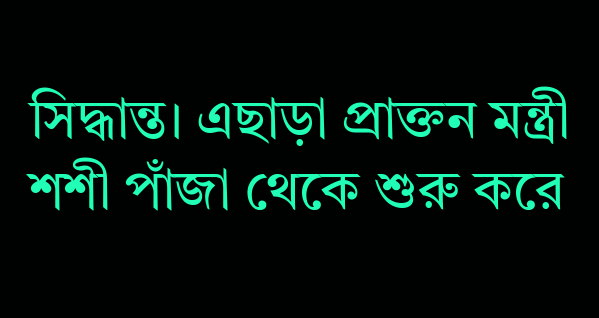সিদ্ধান্ত। এছাড়া প্রাক্তন মন্ত্রী শশী পাঁজা থেকে শুরু করে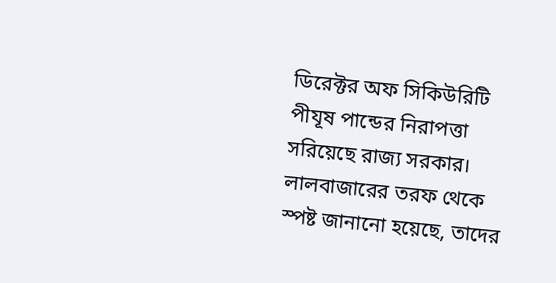ডিরেক্টর অফ সিকিউরিটি পীযূষ পান্ডের নিরাপত্তা সরিয়েছে রাজ্য সরকার। লালবাজারের তরফ থেকে স্পষ্ট জানানো হয়েছে, তাদের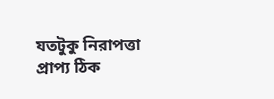যতটুকু নিরাপত্তা প্রাপ্য ঠিক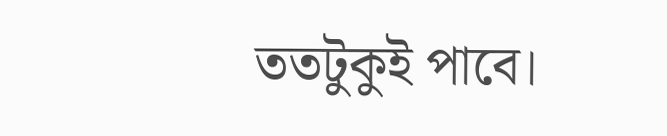ততটুকুই পাবে।